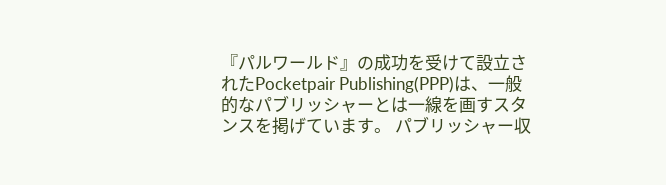『パルワールド』の成功を受けて設立されたPocketpair Publishing(PPP)は、一般的なパブリッシャーとは一線を画すスタンスを掲げています。 パブリッシャー収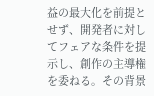益の最大化を前提とせず、開発者に対してフェアな条件を提示し、創作の主導権を委ねる。その背景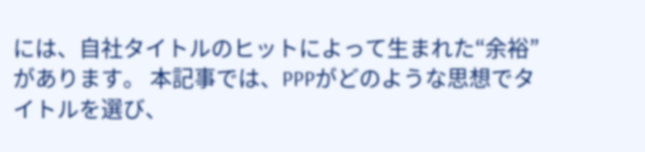には、自社タイトルのヒットによって生まれた“余裕”があります。 本記事では、PPPがどのような思想でタイトルを選び、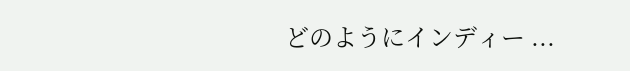どのようにインディー ...